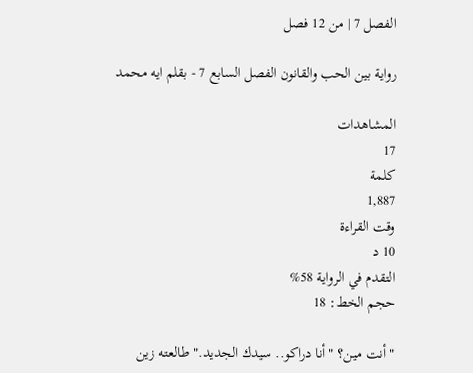الفصل 7 | من 12 فصل

رواية بين الحب والقانون الفصل السابع 7 - بقلم ايه محمد

المشاهدات
17
كلمة
1,887
وقت القراءة
10 د
التقدم في الرواية 58%
حجم الخط: 18

"أنت مين؟ "أنا دراكو.. سيدك الجديد." طالعتـه زين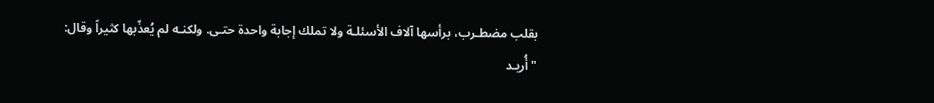بقلب مضطـرب، برأسها آلاف الأسئلـة ولا تملك إجابة واحدة حتـى. ولكنـه لم يُعذّبها كثيراً وقال: "أُريـد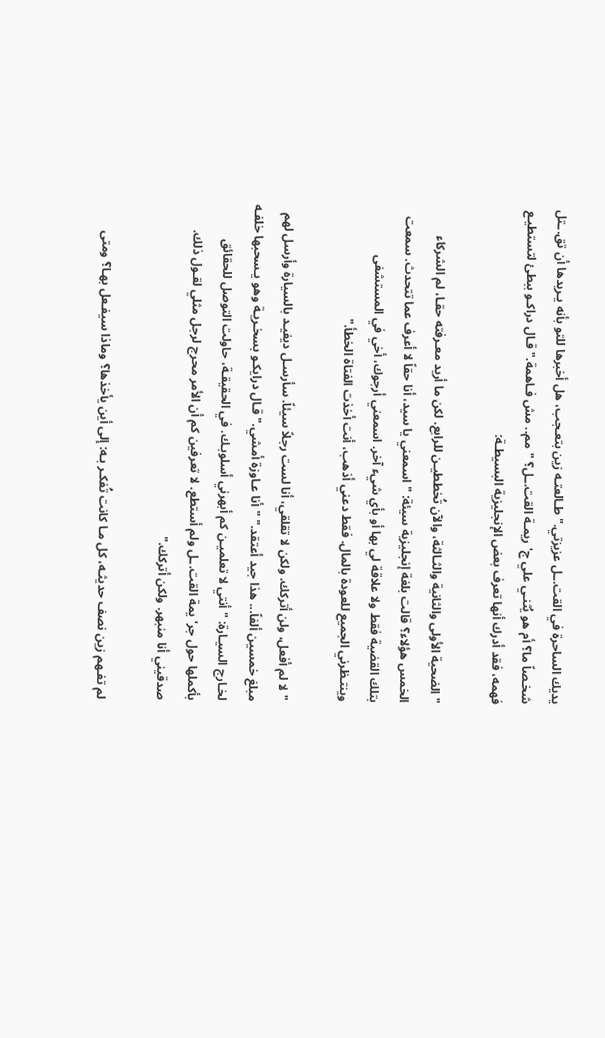يديك الساحرة في القت.ـل عزيزتي." طـالعتـه زين بتعـجب، هل أخبرها للتو بأنه يـريدها أن تق.ـتل شخـصاً ما؟ أم هو يُثنـي علي ج'ريمـة القت.ـل؟ "مم.. مش فـاهمة." قـال دراكـو ببطئ لتستطيـع فهمه، فقد أدرك أنها تعرف بعض الإنجليزية البسيطـة:

"الضحية الأولى والثانية والثـالثة، والآن تُخططيـن للرابع. لكن ما أريد معـرفته حقـا، لم الشركاء الخمس هؤلاء؟ قالت بلغة إنجليزية سيئة: "اسمعني يا سيد، أنا حقاً لا أعرف عما تتحدث. سمعت بتلك القضية فقط ولا علاقة لي بها أو بأي شيء آخر. اسمعني أرجوك، أخي في المستشفى وينتـظرني الجميع للعودة بالمال. فقط دعني أذهب، أنت أخذت الفتاة الخطأ."

"لا لم أفعل، ولن أتركك. ولكن لا تقلقي، أنا لست رجلاً سيئاً. سأرسـل ديفيـد بالسيارة وأرسل لهم مبلغ خمسين ألفاً... هذا جيد أعتقد." "أنا عـاوزة أمشي." قـال درايكـو بسخـريـة وهو يـسحبها خلفـه لخـارج السيـارة: "أنتي لا تعلميـن كم أبهرني أسلوبـك. في الحقيقـة، حاولت التوصل للحقائق بأكملها حول جر'يمة القت.ـل ولم أستطع. لا تعرفين كم أن الأمر محرج لرجل مثلي لقـول ذلك. صدقيني أنا منبهر. ولكن أتركك."

لم تفـهم زين نصف حديثـه، كل مـا كانت تُفكـر بـه: إلى أين يأخذها؟ وماذا سيفـعل بهـا؟ ومتى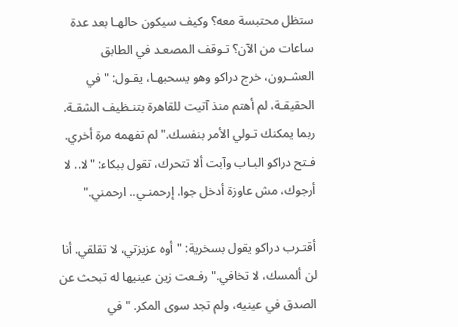ستظل محتبسة معه؟ وكيف سيكون حالهـا بعد عدة ساعات من الآن؟ تـوقف المصعـد في الطابق العشـرون، خرج دراكو وهو يسحبهـا، يقـول: "في الحقيقـة، لم أهتم منذ آتيت للقاهرة بتنـظيف الشقـة. ربما يمكنك تـولي الأمر بنفسك." لم تفهمه مرة أخري. فـتح دراكو البـاب وآبت ألا تتحرك، تقول ببكاء: "لا.. لا أرجوك، مش عاوزة أدخل جوا. إرحمنـي.. ارحمني."

أقتـرب دراكو يقول بسخرية: "أوه عزيزتي، لا تقلقي. أنا لن ألمسك، لا تخافي." رفـعت زين عينيها له تبحث عن الصدق في عينيه، ولم تجد سوى المكر. "في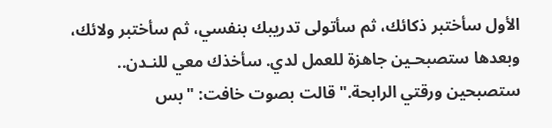الأول سأختبر ذكائك، ثم سأتولى تدريبك بنفسي، ثم سأختبر ولائك، وبعدها ستصبحـين جاهزة للعمل لدي. سأخذك معي للنـدن.. ستصبحين ورقتي الرابحة." قالت بصوت خافت: "بس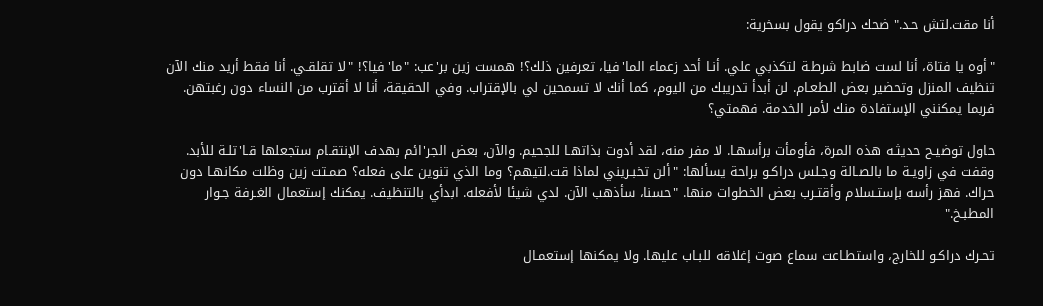أنا مقت.لتش حـد." ضحك دراكو يقول بسخرية:

"أوه يا فتاة، أنا لست ضابط شرطـة لتكذبي علي. أنـا أحد زعماء الما'فيا، تعرفين ذلك؟! همست زين بر'عب: "ما'فيا؟! "لا تقلقـي. أنا فقط أريد منك الآن تنظيف المنزل وتحضير بعض الطعـام. لن أبدأ تدريبك من اليوم، كما أنك لا تسمحين لي بالإقتراب. وفي الحقيقة، أنا لا أقترب من النساء دون رغبتهن. فربما يمكنني الإستفادة منك لأمر الخدمة. فهمتي؟

حاول توضيـح حديثـه هذه المرة، فأومأت برأسهـا. لا مفر منه، لقد أدوت بذاتهـا للجحيم. والآن، بعض الجر'ائم بهدف الإنتقـام ستجعلها قـا'تلـة للأبد. وقفت في زاويـة ما بالصـالة وجـلس دراكـو براحة يسألها: "ألن تخبـريني لماذا قت.لتيهم؟ وما الذي تنوين على فعله؟ صمـتت زين وظلت مكانهـا دون حراك. فهز رأسه بإستـسلام وأقتـرب بعض الخطوات منها. "حسنا، سأذهب الآن. لدي شيئا لأفعله. ابدأي بالتنظيف. يمكنك إستعمال الغـرفة جـوار المطبـخ."

تحـرك دراكـو للخارج، واستطـاعت سماع صوت إغلاقه للبـاب عليها. ولا يمكنها إستعمـال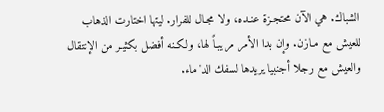الشباك. هي الآن محتجـزة عنـده، ولا مجـال للفرار. ليتها اختارت الذهاب للعيش مع مـازن. وإن بدا الأمر مريبـاً لها، ولكـنه أفضل بكثيـر من الإنتقال والعيش مع رجلا أجنبيا يريدها لسفك الد'ماء.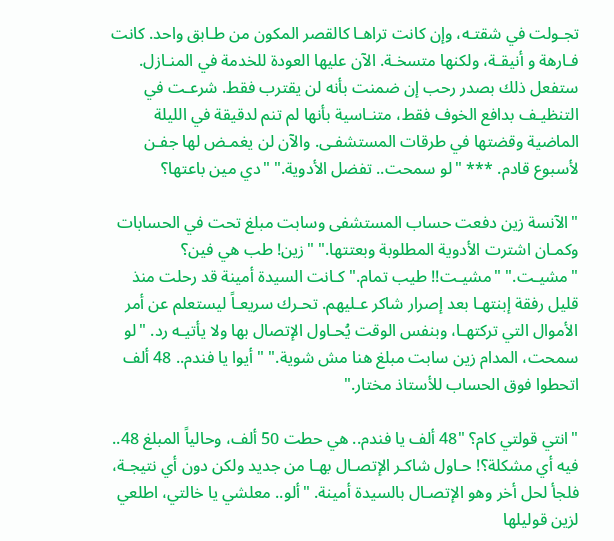تجـولت في شقتـه، وإن كانت تراهـا كالقصر المكون من طـابق واحد. كانت فـارهة و أنيقـة، ولكنها متسخـة. الآن عليها العودة للخدمة في المنـازل. ستفعل ذلك بصدر رحب إن ضمنت بأنه لن يقترب فقط. شرعـت في التنظيـف بدافع الخوف فقط، متنـاسية بأنها لم تنم لدقيقة في الليلة الماضية وقضتها في طرقات المستشفـى. والآن لن يغمـض لها جفـن لأسبوع قادم. *** "لو سمحت.. تفضل الأدوية." "دي مين باعتها؟

"الآنسة زين دفعت حساب المستشفى وسابت مبلغ تحت في الحسابات وكمـان اشترت الأدوية المطلوبة وبعتتها." "زين! طب هي فين؟ "مشيـت." "مشيـت!! طيب تمام." كـانت السيدة أمينة قد رحلت منذ قليل رفقة إبنتهـا بعد إصرار شاكر عـليهم. تحـرك سريعـاً ليستعلم عن أمر الأموال التي تركتهـا، وبنفس الوقت يُحـاول الإتصال بها ولا يأتيـه رد. "لو سمحت، المدام زين سابت مبلغ هنا مش شوية." "أيوا يا فندم.. 48 ألف اتحطوا فوق الحساب للأستاذ مختار."

"انتي قولتي كام؟ "48 ألف يا فندم.. هي حطت 50 ألف، وحالياً المبلغ 48.. فيه أي مشكلة؟! حـاول شاكـر الإتصـال بهـا من جديد ولكن دون أي نتيجـة، فلجأ لحل أخر وهو الإتصـال بالسيدة أمينة. "ألو.. معلشي يا خالتي، اطلعي لزين قوليلها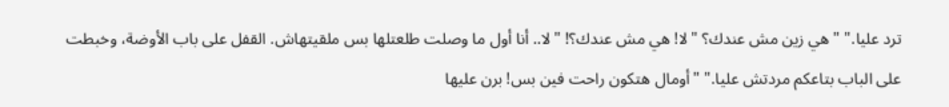ترد عليا." "هي زين مش عندك؟ "لا! هي مش عندك؟! "لا.. أنا أول ما وصلت طلعتلها بس ملقيتهاش. القفل على باب الأوضة، وخبطت على الباب بتاعكم مردتش عليا." "أومال هتكون راحت فين بس! برن عليها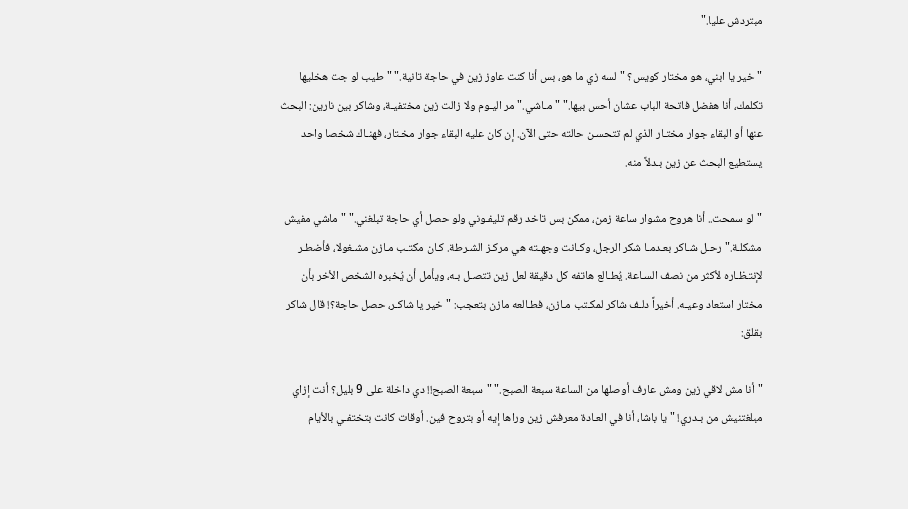مبتردش عليا."

"خير يا ابني، هو مختار كويس؟ "لسه زي ما هو، بس أنا كنت عاوز زين في حاجة تانية." "طيب لو جت هخليها تكلمك، أنا هفضل فاتحة الباب عشان أحس بيها." "مـاشي." مر اليـوم ولا زالت زين مختفيـة، وشاكر بين نارين: البحث عنها أو البقاء جوار مختـار الذي لم تتحسـن حالته حتى الآن. إن كان عليه البقاء جوار مخـتار، فهنـاك شخصا واحد يستطيع البحث عن زين بـدلاً منه.

"لو سمحت.. أنا هروح مشوار ساعة زمن، ممكن بس تاخد رقم تليفـوني ولو حصل أي حاجة تبلغني." "ماشي مفيش مشكلـة." رحـل شـاكر بعـدمـا شكر الرجل، وكـانت وجهـته هي مركـز الشـرطة. كـان مكتـب مـازن مشـغولا، فأضطـر لإنتـظـاره لأكثر من نصف السـاعة. يُطـالع هاتفه كل دقيقة لعل زين تتصـل بـه، ويأمل أن يُخبره الشخص الأخر بأن مختار استعاد وعيـه. أخيراً دلـف شاكر لمكـتب مـازن، فطـالعه مازن بتعجب: "خير يا شاكـر، حصل حاجة؟! قال شاكر بقلق:

"أنا مش لاقي زين ومش عارف أوصلها من الساعة سبعة الصبح." "سبعة الصبح!! دي داخلة على 9 بليل؟ أنت إزاي مبلغتنيش من بـدري! "يا باشا، أنا في العـادة معرفش زين وراها إيه أو بتروح فين. أوقات كانت بتختفـي بالأيام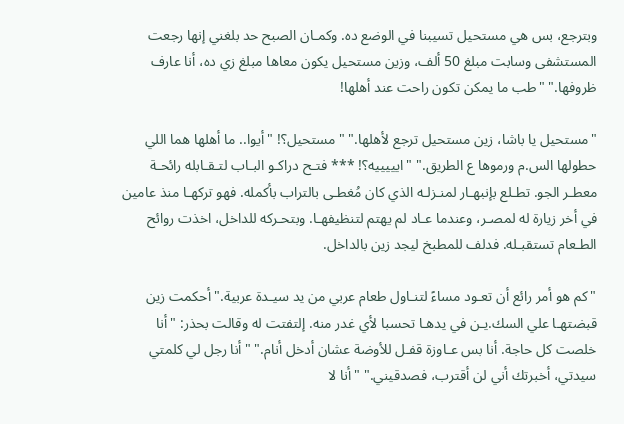وبترجع، بس هي مستحيل تسيبنا في الوضع ده. وكمـان الصبح حد بلغني إنها رجعت المستشفى وسابت مبلغ 50 ألف، وزين مستحيل يكون معاها مبلغ زي ده، أنا عارف ظروفها." "طب ما يمكن تكون راحت عند أهلها!

"مستحيل يا باشا، زين مستحيل ترجع لأهلها." "مستحيل؟! "أيوا.. ما أهلها هما اللي حطولها الس.م ورموها ع الطريق." "ايييييه؟! *** فتـح دراكـو البـاب لتـقـابله رائحـة معطـر الجو. تطـلع بإنبهـار لمنـزلـه الذي كان مُغطـى بالتراب بأكمله. فهو تركهـا منذ عامين في أخر زيارة له لمصـر، وعندما عـاد لم يهتم لتنظيفهـا. وبتحـركه للداخل، اخذت روائح الطـعام تستقبـله. فدلف للمطبخ ليجد زين بالداخل.

"كم هو أمر رائع أن تعـود مساءً لتنـاول طعام عربي من يد سيـدة عربية." أحكمت زين قبضتهـا علي السك.يـن في يدهـا تحسبا لأي غدر منه. إلتفتت له وقالت بحذر: "أنا خلصت كل حاجة. أنا بس عـاوزة قفـل للأوضة عشان أدخل أنام." "أنا رجل لي كلمتي سيدتي، أخبرتك أني لن أقترب، فصدقيني." "أنا لا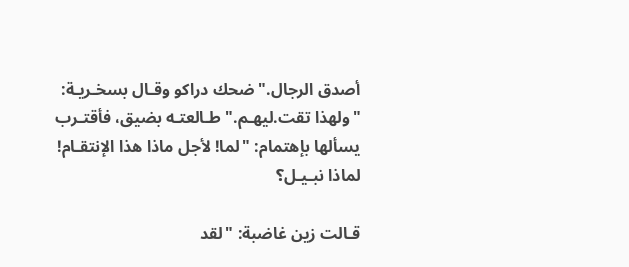أصدق الرجال." ضحك دراكو وقـال بسخـريـة: "ولهذا تقت.ليهـم." طـالعتـه بضيق، فأقتـرب يسألها بإهتمام: "لما! لأجل ماذا هذا الإنتقـام! لماذا نبـيـل؟

قـالت زين غاضبة: "لقد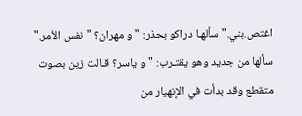اغتص.بني." سألهـا دراكو بحذر: "و مهران؟ "نفس الأمر." سألها من جديد وهو يقتـرب: "و ياسر؟ قـالت زين بصوت متقطع وقد بدأت في الإنهيار من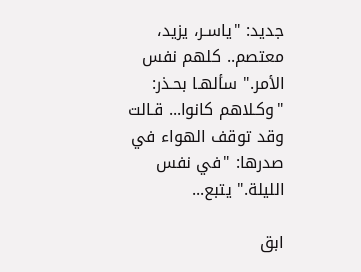جديد: "ياسـر، يزيد، معتصم.. كلهم نفس الأمر." سألهـا بحـذر: "وكـلاهم كانوا... قـالت وقد توقف الهواء في صدرها: "في نفس الليلة." يتبع...

ابق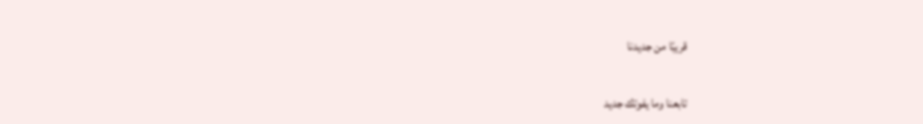قريبًا من جديدنا

تابعنا وما يفوتك جديد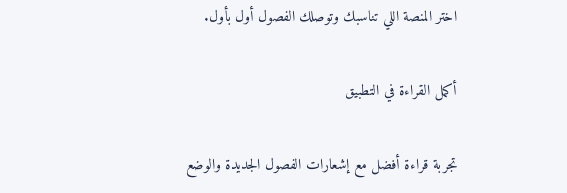اختر المنصة اللي تناسبك وتوصلك الفصول أول بأول.

أكمل القراءة في التطبيق

تجربة قراءة أفضل مع إشعارات الفصول الجديدة والوضع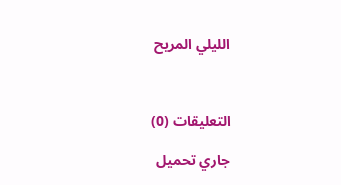الليلي المريح



التعليقات (0)

جاري تحميل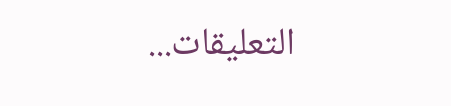التعليقات...